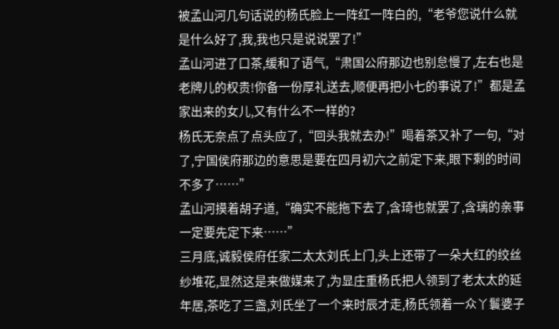被孟山河几句话说的杨氏脸上一阵红一阵白的,“老爷您说什么就是什么好了,我,我也只是说说罢了!”
孟山河进了口茶,缓和了语气,“肃国公府那边也别怠慢了,左右也是老牌儿的权贵!你备一份厚礼送去,顺便再把小七的事说了!”都是孟家出来的女儿,又有什么不一样的?
杨氏无奈点了点头应了,“回头我就去办!”喝着茶又补了一句,“对了,宁国侯府那边的意思是要在四月初六之前定下来,眼下剩的时间不多了……”
孟山河摸着胡子道,“确实不能拖下去了,含琦也就罢了,含璃的亲事一定要先定下来……”
三月底,诚毅侯府任家二太太刘氏上门,头上还带了一朵大红的绞丝纱堆花,显然这是来做媒来了,为显庄重杨氏把人领到了老太太的延年居,茶吃了三盏,刘氏坐了一个来时辰才走,杨氏领着一众丫鬟婆子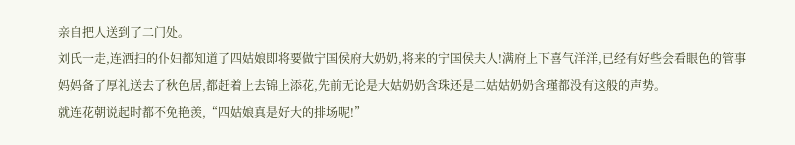亲自把人送到了二门处。
刘氏一走,连洒扫的仆妇都知道了四姑娘即将要做宁国侯府大奶奶,将来的宁国侯夫人!满府上下喜气洋洋,已经有好些会看眼色的管事妈妈备了厚礼送去了秋色居,都赶着上去锦上添花,先前无论是大姑奶奶含珠还是二姑姑奶奶含瑾都没有这般的声势。
就连花朝说起时都不免艳羡,“四姑娘真是好大的排场呢!”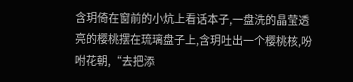含玥倚在窗前的小炕上看话本子,一盘洗的晶莹透亮的樱桃摆在琉璃盘子上,含玥吐出一个樱桃核,吩咐花朝,“去把添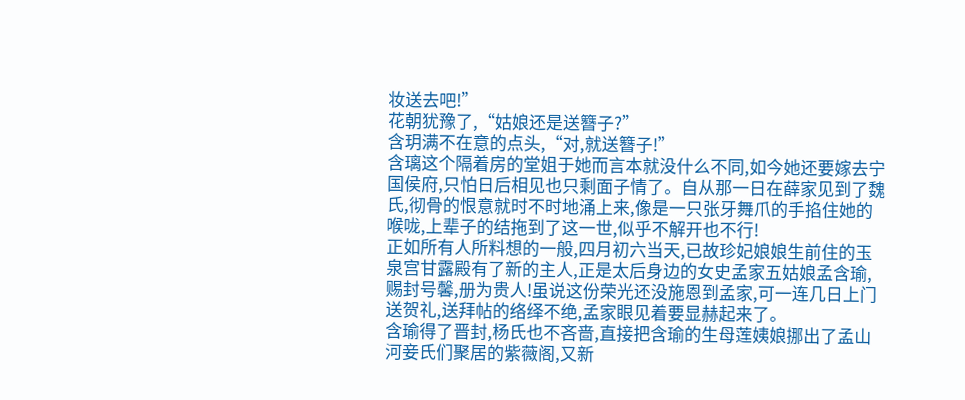妆送去吧!”
花朝犹豫了,“姑娘还是送簪子?”
含玥满不在意的点头,“对,就送簪子!”
含璃这个隔着房的堂姐于她而言本就没什么不同,如今她还要嫁去宁国侯府,只怕日后相见也只剩面子情了。自从那一日在薛家见到了魏氏,彻骨的恨意就时不时地涌上来,像是一只张牙舞爪的手掐住她的喉咙,上辈子的结拖到了这一世,似乎不解开也不行!
正如所有人所料想的一般,四月初六当天,已故珍妃娘娘生前住的玉泉宫甘露殿有了新的主人,正是太后身边的女史孟家五姑娘孟含瑜,赐封号馨,册为贵人!虽说这份荣光还没施恩到孟家,可一连几日上门送贺礼,送拜帖的络绎不绝,孟家眼见着要显赫起来了。
含瑜得了晋封,杨氏也不吝啬,直接把含瑜的生母莲姨娘挪出了孟山河妾氏们聚居的紫薇阁,又新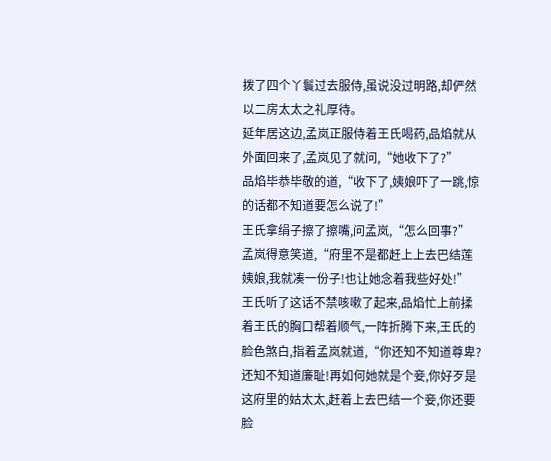拨了四个丫鬟过去服侍,虽说没过明路,却俨然以二房太太之礼厚待。
延年居这边,孟岚正服侍着王氏喝药,品焰就从外面回来了,孟岚见了就问,“她收下了?”
品焰毕恭毕敬的道,“收下了,姨娘吓了一跳,惊的话都不知道要怎么说了!”
王氏拿绢子擦了擦嘴,问孟岚,“怎么回事?”
孟岚得意笑道,“府里不是都赶上上去巴结莲姨娘,我就凑一份子!也让她念着我些好处!”
王氏听了这话不禁咳嗽了起来,品焰忙上前揉着王氏的胸口帮着顺气,一阵折腾下来,王氏的脸色煞白,指着孟岚就道,“你还知不知道尊卑?还知不知道廉耻!再如何她就是个妾,你好歹是这府里的姑太太,赶着上去巴结一个妾,你还要脸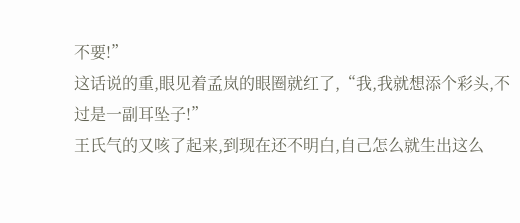不要!”
这话说的重,眼见着孟岚的眼圈就红了,“我,我就想添个彩头,不过是一副耳坠子!”
王氏气的又咳了起来,到现在还不明白,自己怎么就生出这么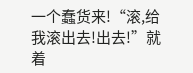一个蠢货来!“滚,给我滚出去!出去!”就着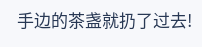手边的茶盏就扔了过去!